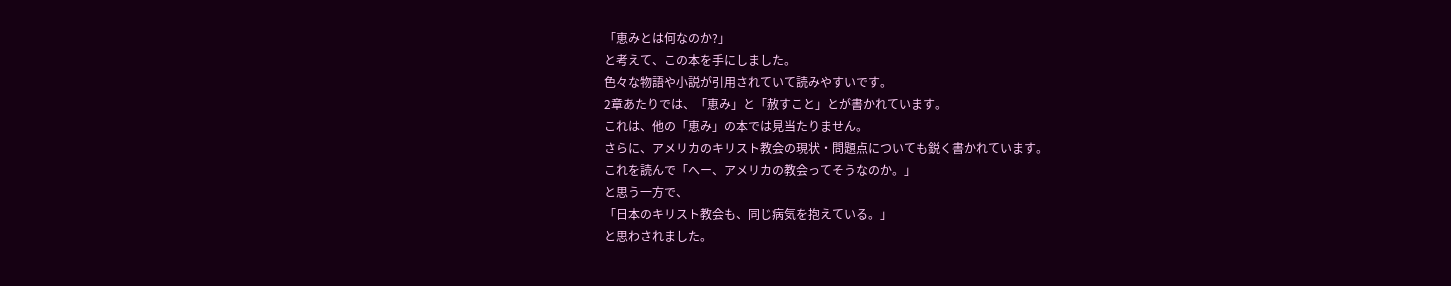「恵みとは何なのか?」
と考えて、この本を手にしました。
色々な物語や小説が引用されていて読みやすいです。
2章あたりでは、「恵み」と「赦すこと」とが書かれています。
これは、他の「恵み」の本では見当たりません。
さらに、アメリカのキリスト教会の現状・問題点についても鋭く書かれています。
これを読んで「へー、アメリカの教会ってそうなのか。」
と思う一方で、
「日本のキリスト教会も、同じ病気を抱えている。」
と思わされました。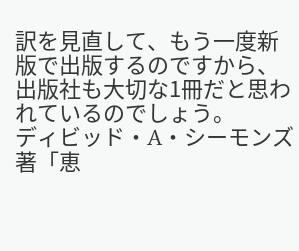訳を見直して、もう一度新版で出版するのですから、出版社も大切な1冊だと思われているのでしょう。
ディビッド・A・シーモンズ著「恵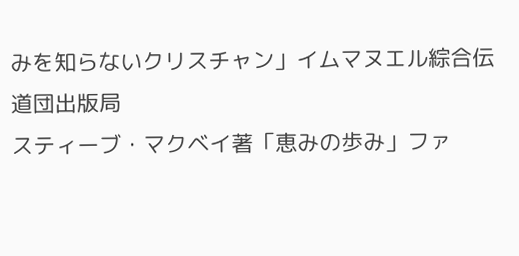みを知らないクリスチャン」イムマヌエル綜合伝道団出版局
スティーブ・マクベイ著「恵みの歩み」ファ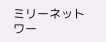ミリーネットワー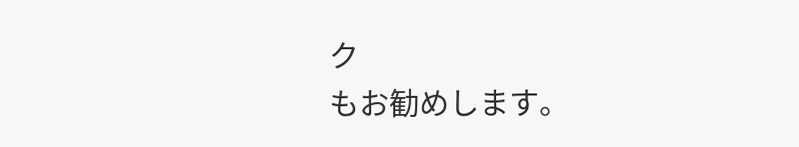ク
もお勧めします。